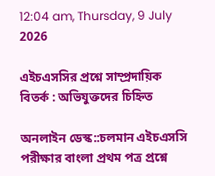12:04 am, Thursday, 9 July 2026

এইচএসসির প্রশ্নে সাম্প্রদায়িক বিতর্ক : অভিযুক্তদের চিহ্নিত

অনলাইন ডেস্ক::চলমান এইচএসসি পরীক্ষার বাংলা প্রথম পত্র প্রশ্নে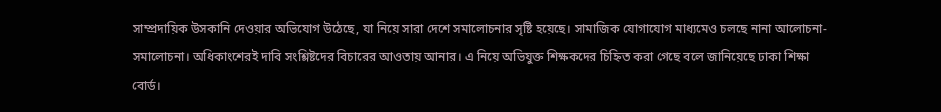সাম্প্রদায়িক উসকানি দেওয়ার অভিযোগ উঠেছে, যা নিয়ে সারা দেশে সমালোচনার সৃষ্টি হয়েছে। সামাজিক যোগাযোগ মাধ্যমেও চলছে নানা আলোচনা-সমালোচনা। অধিকাংশেরই দাবি সংশ্লিষ্টদের বিচারের আওতায় আনার। এ নিয়ে অভিযুক্ত শিক্ষকদের চিহ্নিত করা গেছে বলে জানিয়েছে ঢাকা শিক্ষা বোর্ড।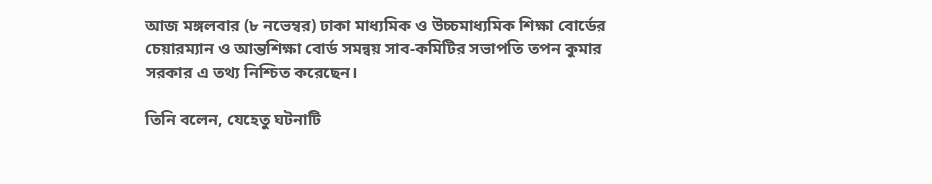আজ মঙ্গলবার (৮ নভেম্বর) ঢাকা মাধ্যমিক ও উচ্চমাধ্যমিক শিক্ষা বোর্ডের চেয়ারম্যান ও আন্তশিক্ষা বোর্ড সমন্বয় সাব-কমিটির সভাপতি তপন কুমার সরকার এ তথ্য নিশ্চিত করেছেন।

তিনি বলেন, যেহেতু ঘটনাটি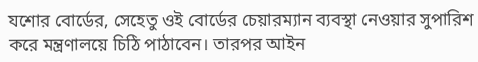যশোর বোর্ডের, সেহেতু ওই বোর্ডের চেয়ারম্যান ব্যবস্থা নেওয়ার সুপারিশ করে মন্ত্রণালয়ে চিঠি পাঠাবেন। তারপর আইন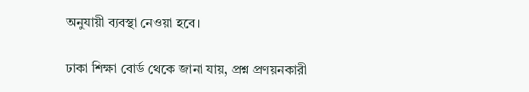অনুযায়ী ব্যবস্থা নেওয়া হবে।

ঢাকা শিক্ষা বোর্ড থেকে জানা যায়, প্রশ্ন প্রণয়নকারী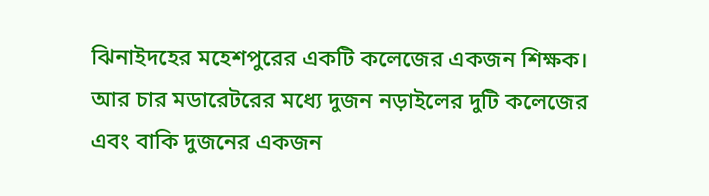ঝিনাইদহের মহেশপুরের একটি কলেজের একজন শিক্ষক। আর চার মডারেটরের মধ্যে দুজন নড়াইলের দুটি কলেজের এবং বাকি দুজনের একজন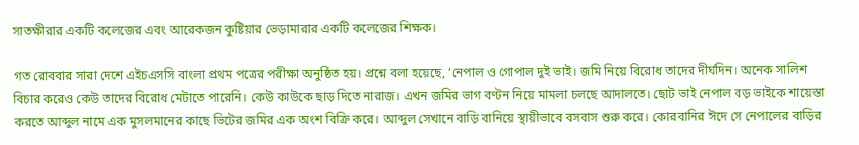সাতক্ষীরার একটি কলেজের এবং আরেকজন কুষ্টিয়ার ভেড়ামারার একটি কলেজের শিক্ষক।

গত রোববার সারা দেশে এইচএসসি বাংলা প্রথম পত্রের পরীক্ষা অনুষ্ঠিত হয়। প্রশ্নে বলা হয়েছে, ‘নেপাল ও গোপাল দুই ভাই। জমি নিয়ে বিরোধ তাদের দীর্ঘদিন। অনেক সালিশ বিচার করেও কেউ তাদের বিরোধ মেটাতে পারেনি। কেউ কাউকে ছাড় দিতে নারাজ। এখন জমির ভাগ বণ্টন নিয়ে মামলা চলছে আদালতে। ছোট ভাই নেপাল বড় ভাইকে শায়েস্তা করতে আব্দুল নামে এক মুসলমানের কাছে ভিটের জমির এক অংশ বিক্রি করে। আব্দুল সেখানে বাড়ি বানিয়ে স্থায়ীভাবে বসবাস শুরু করে। কোরবানির ঈদে সে নেপালের বাড়ির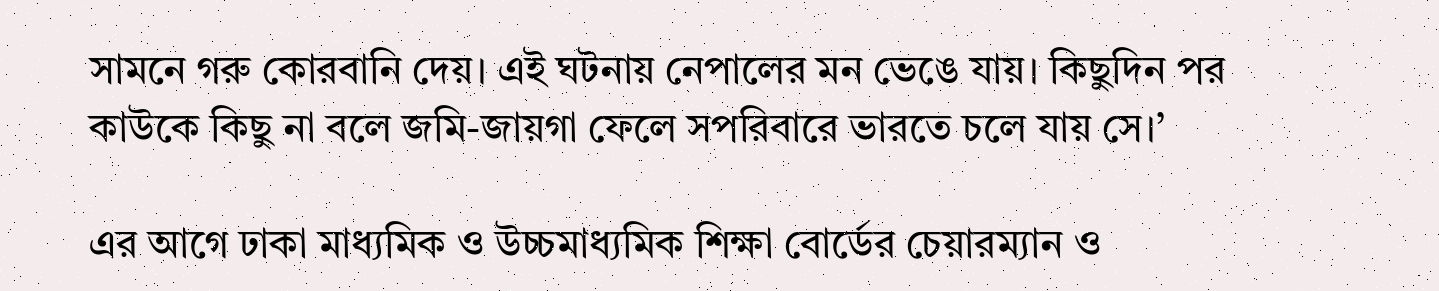সামনে গরু কোরবানি দেয়। এই ঘটনায় নেপালের মন ভেঙে যায়। কিছুদিন পর কাউকে কিছু না বলে জমি-জায়গা ফেলে সপরিবারে ভারতে চলে যায় সে।’

এর আগে ঢাকা মাধ্যমিক ও উচ্চমাধ্যমিক শিক্ষা বোর্ডের চেয়ারম্যান ও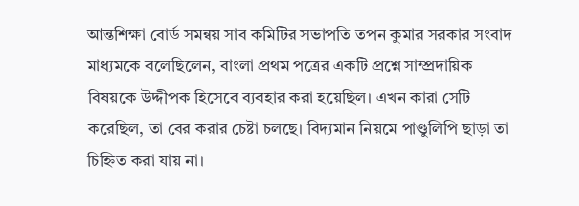আন্তশিক্ষা বোর্ড সমন্বয় সাব কমিটির সভাপতি তপন কুমার সরকার সংবাদ মাধ্যমকে বলেছিলেন, বাংলা প্রথম পত্রের একটি প্রশ্নে সাম্প্রদায়িক বিষয়কে উদ্দীপক হিসেবে ব্যবহার করা হয়েছিল। এখন কারা সেটি করেছিল, তা বের করার চেষ্টা চলছে। বিদ্যমান নিয়মে পাণ্ডুলিপি ছাড়া তা চিহ্নিত করা যায় না।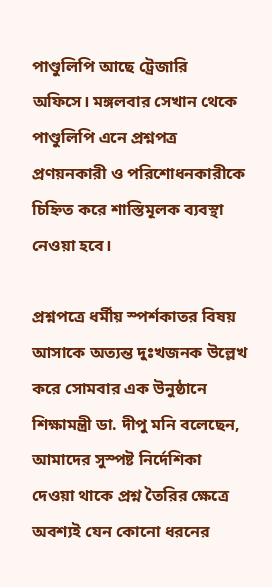পাণ্ডুলিপি আছে ট্রেজারি অফিসে। মঙ্গলবার সেখান থেকে পাণ্ডুলিপি এনে প্রশ্নপত্র প্রণয়নকারী ও পরিশোধনকারীকে চিহ্নিত করে শাস্তিমূলক ব্যবস্থা নেওয়া হবে।

প্রশ্নপত্রে ধর্মীয় স্পর্শকাতর বিষয় আসাকে অত্যন্ত দুঃখজনক উল্লেখ করে সোমবার এক উনুষ্ঠানে শিক্ষামন্ত্রী ডা. দীপু মনি বলেছেন, আমাদের সুস্পষ্ট নির্দেশিকা দেওয়া থাকে প্রশ্ন তৈরির ক্ষেত্রে অবশ্যই যেন কোনো ধরনের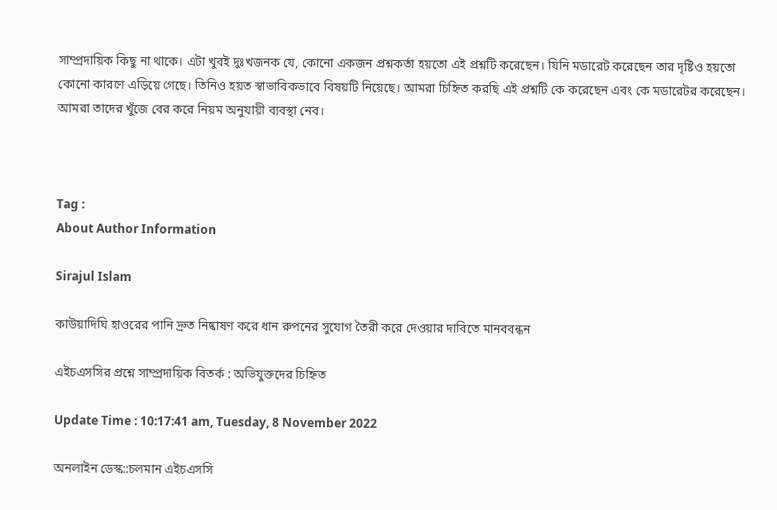সাম্প্রদায়িক কিছু না থাকে। এটা খুবই দুঃখজনক যে, কোনো একজন প্রশ্নকর্তা হয়তো এই প্রশ্নটি করেছেন। যিনি মডারেট করেছেন তার দৃষ্টিও হয়তো কোনো কারণে এড়িয়ে গেছে। তিনিও হয়ত স্বাভাবিকভাবে বিষয়টি নিয়েছে। আমরা চিহ্নিত করছি এই প্রশ্নটি কে করেছেন এবং কে মডারেটর করেছেন। আমরা তাদের খুঁজে বের করে নিয়ম অনুযায়ী ব্যবস্থা নেব।



Tag :
About Author Information

Sirajul Islam

কাউয়াদিঘি হাওরের পানি দ্রুত নিষ্কাষণ করে ধান রুপনের সুযোগ তৈরী করে দেওয়ার দাবিতে মানববন্ধন

এইচএসসির প্রশ্নে সাম্প্রদায়িক বিতর্ক : অভিযুক্তদের চিহ্নিত

Update Time : 10:17:41 am, Tuesday, 8 November 2022

অনলাইন ডেস্ক::চলমান এইচএসসি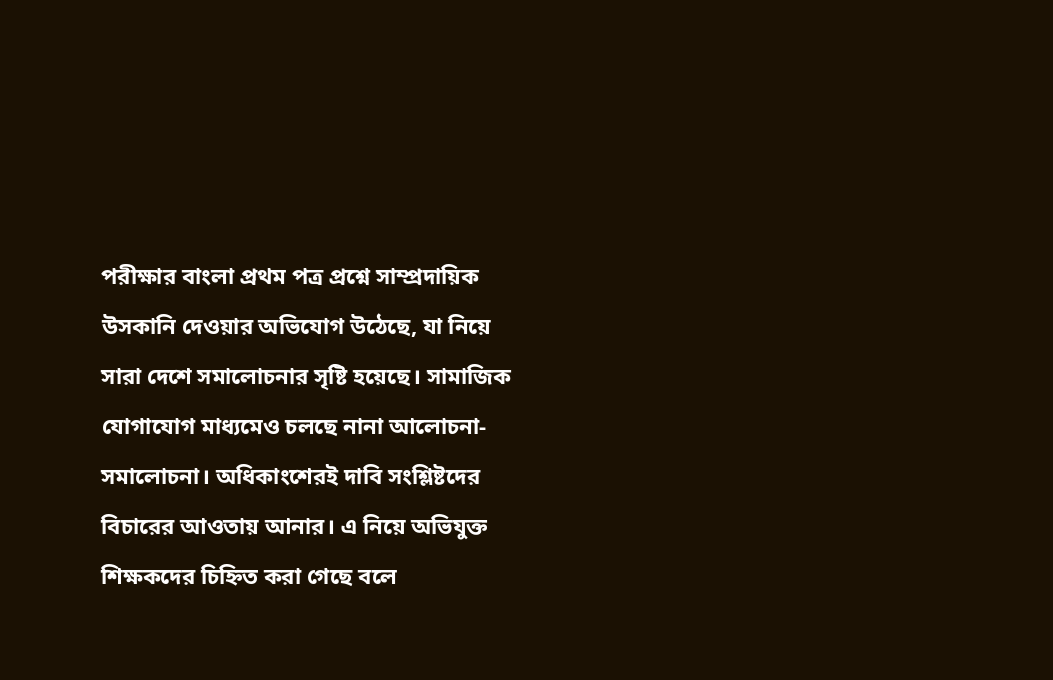পরীক্ষার বাংলা প্রথম পত্র প্রশ্নে সাম্প্রদায়িক উসকানি দেওয়ার অভিযোগ উঠেছে, যা নিয়ে সারা দেশে সমালোচনার সৃষ্টি হয়েছে। সামাজিক যোগাযোগ মাধ্যমেও চলছে নানা আলোচনা-সমালোচনা। অধিকাংশেরই দাবি সংশ্লিষ্টদের বিচারের আওতায় আনার। এ নিয়ে অভিযুক্ত শিক্ষকদের চিহ্নিত করা গেছে বলে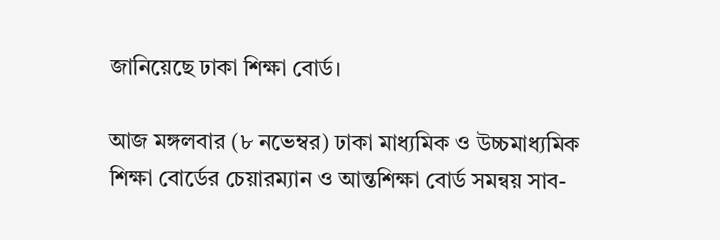জানিয়েছে ঢাকা শিক্ষা বোর্ড।

আজ মঙ্গলবার (৮ নভেম্বর) ঢাকা মাধ্যমিক ও উচ্চমাধ্যমিক শিক্ষা বোর্ডের চেয়ারম্যান ও আন্তশিক্ষা বোর্ড সমন্বয় সাব-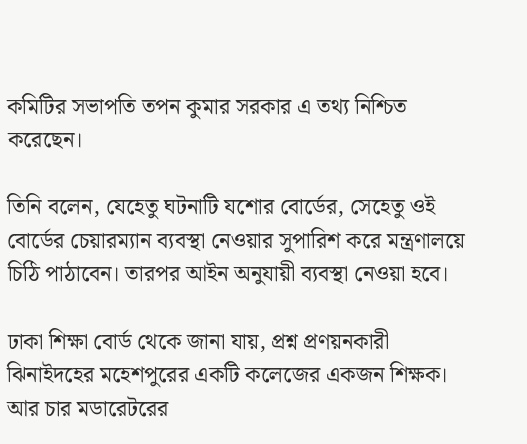কমিটির সভাপতি তপন কুমার সরকার এ তথ্য নিশ্চিত করেছেন।

তিনি বলেন, যেহেতু ঘটনাটি যশোর বোর্ডের, সেহেতু ওই বোর্ডের চেয়ারম্যান ব্যবস্থা নেওয়ার সুপারিশ করে মন্ত্রণালয়ে চিঠি পাঠাবেন। তারপর আইন অনুযায়ী ব্যবস্থা নেওয়া হবে।

ঢাকা শিক্ষা বোর্ড থেকে জানা যায়, প্রশ্ন প্রণয়নকারী ঝিনাইদহের মহেশপুরের একটি কলেজের একজন শিক্ষক। আর চার মডারেটরের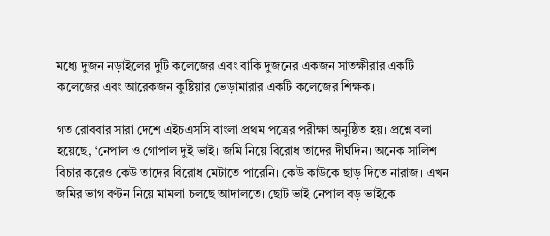মধ্যে দুজন নড়াইলের দুটি কলেজের এবং বাকি দুজনের একজন সাতক্ষীরার একটি কলেজের এবং আরেকজন কুষ্টিয়ার ভেড়ামারার একটি কলেজের শিক্ষক।

গত রোববার সারা দেশে এইচএসসি বাংলা প্রথম পত্রের পরীক্ষা অনুষ্ঠিত হয়। প্রশ্নে বলা হয়েছে, ‘নেপাল ও গোপাল দুই ভাই। জমি নিয়ে বিরোধ তাদের দীর্ঘদিন। অনেক সালিশ বিচার করেও কেউ তাদের বিরোধ মেটাতে পারেনি। কেউ কাউকে ছাড় দিতে নারাজ। এখন জমির ভাগ বণ্টন নিয়ে মামলা চলছে আদালতে। ছোট ভাই নেপাল বড় ভাইকে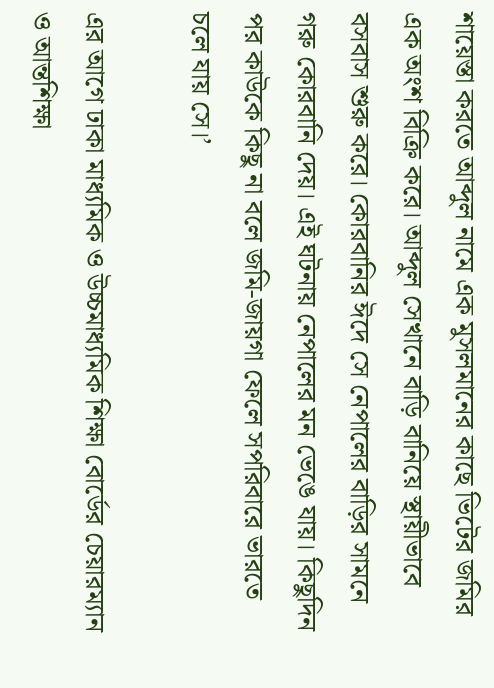শায়েস্তা করতে আব্দুল নামে এক মুসলমানের কাছে ভিটের জমির এক অংশ বিক্রি করে। আব্দুল সেখানে বাড়ি বানিয়ে স্থায়ীভাবে বসবাস শুরু করে। কোরবানির ঈদে সে নেপালের বাড়ির সামনে গরু কোরবানি দেয়। এই ঘটনায় নেপালের মন ভেঙে যায়। কিছুদিন পর কাউকে কিছু না বলে জমি-জায়গা ফেলে সপরিবারে ভারতে চলে যায় সে।’

এর আগে ঢাকা মাধ্যমিক ও উচ্চমাধ্যমিক শিক্ষা বোর্ডের চেয়ারম্যান ও আন্তশিক্ষা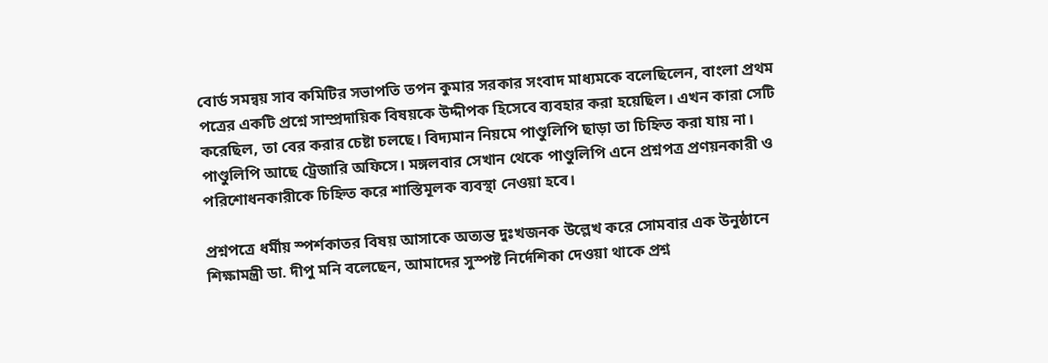বোর্ড সমন্বয় সাব কমিটির সভাপতি তপন কুমার সরকার সংবাদ মাধ্যমকে বলেছিলেন, বাংলা প্রথম পত্রের একটি প্রশ্নে সাম্প্রদায়িক বিষয়কে উদ্দীপক হিসেবে ব্যবহার করা হয়েছিল। এখন কারা সেটি করেছিল, তা বের করার চেষ্টা চলছে। বিদ্যমান নিয়মে পাণ্ডুলিপি ছাড়া তা চিহ্নিত করা যায় না। পাণ্ডুলিপি আছে ট্রেজারি অফিসে। মঙ্গলবার সেখান থেকে পাণ্ডুলিপি এনে প্রশ্নপত্র প্রণয়নকারী ও পরিশোধনকারীকে চিহ্নিত করে শাস্তিমূলক ব্যবস্থা নেওয়া হবে।

প্রশ্নপত্রে ধর্মীয় স্পর্শকাতর বিষয় আসাকে অত্যন্ত দুঃখজনক উল্লেখ করে সোমবার এক উনুষ্ঠানে শিক্ষামন্ত্রী ডা. দীপু মনি বলেছেন, আমাদের সুস্পষ্ট নির্দেশিকা দেওয়া থাকে প্রশ্ন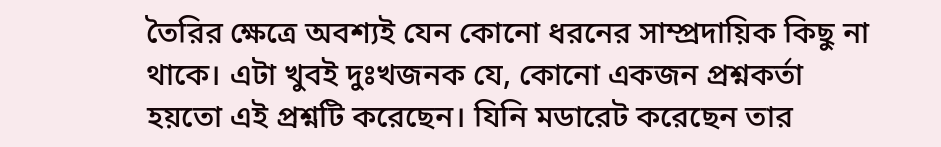তৈরির ক্ষেত্রে অবশ্যই যেন কোনো ধরনের সাম্প্রদায়িক কিছু না থাকে। এটা খুবই দুঃখজনক যে, কোনো একজন প্রশ্নকর্তা হয়তো এই প্রশ্নটি করেছেন। যিনি মডারেট করেছেন তার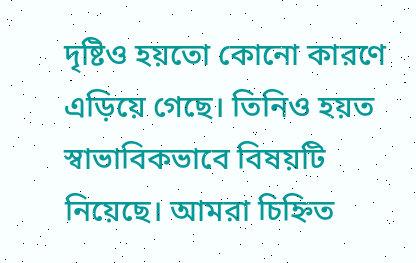দৃষ্টিও হয়তো কোনো কারণে এড়িয়ে গেছে। তিনিও হয়ত স্বাভাবিকভাবে বিষয়টি নিয়েছে। আমরা চিহ্নিত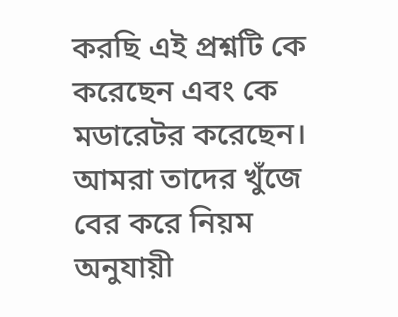করছি এই প্রশ্নটি কে করেছেন এবং কে মডারেটর করেছেন। আমরা তাদের খুঁজে বের করে নিয়ম অনুযায়ী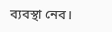ব্যবস্থা নেব।